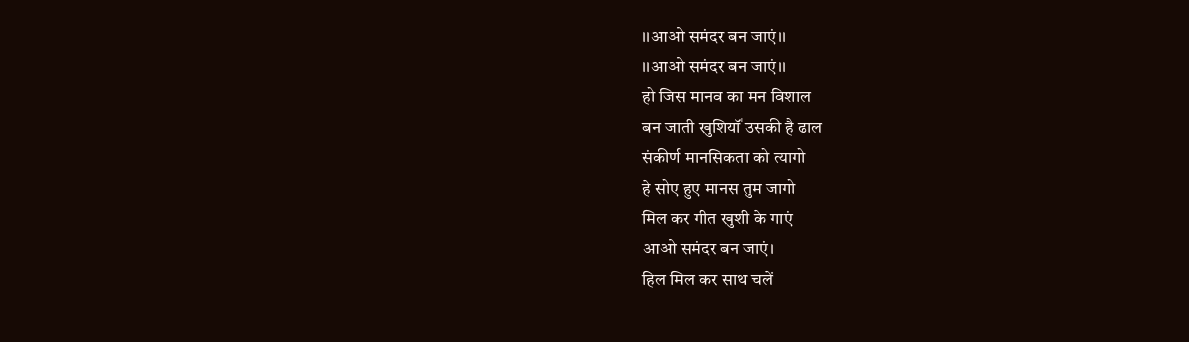।।आओ समंदर बन जाएं।।
।।आओ समंदर बन जाएं।।
हो जिस मानव का मन विशाल
बन जाती खुशियॉ॑ उसकी है ढाल
संकीर्ण मानसिकता को त्यागो
हे सोए हुए मानस तुम जागो
मिल कर गीत खुशी के गाएं
आओ समंदर बन जाएं।
हिल मिल कर साथ चलें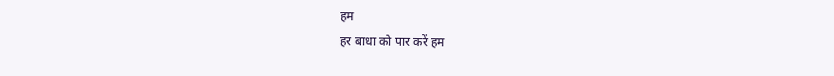हम
हर बाधा को पार करें हम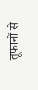तूफानों से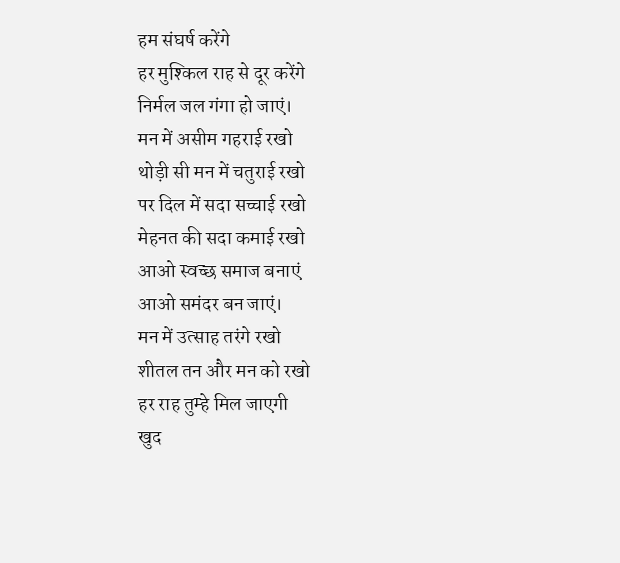हम संघर्ष करेंगे
हर मुश्किल राह से दूर करेंगे
निर्मल जल गंगा हो जाएं।
मन में असीम गहराई रखो
थोड़ी सी मन में चतुराई रखो
पर दिल में सदा सच्चाई रखो
मेहनत की सदा कमाई रखो
आओ स्वच्छ समाज बनाएं
आओ समंदर बन जाएं।
मन में उत्साह तरंगे रखो
शीतल तन और मन को रखो
हर राह तुम्हे मिल जाएगी
खुद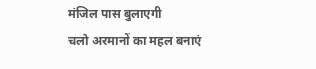मंजिल पास बुलाएगी
चलो अरमानों का महल बनाएं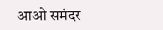आओ समंदर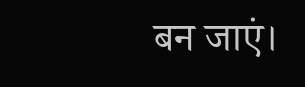बन जाएं।